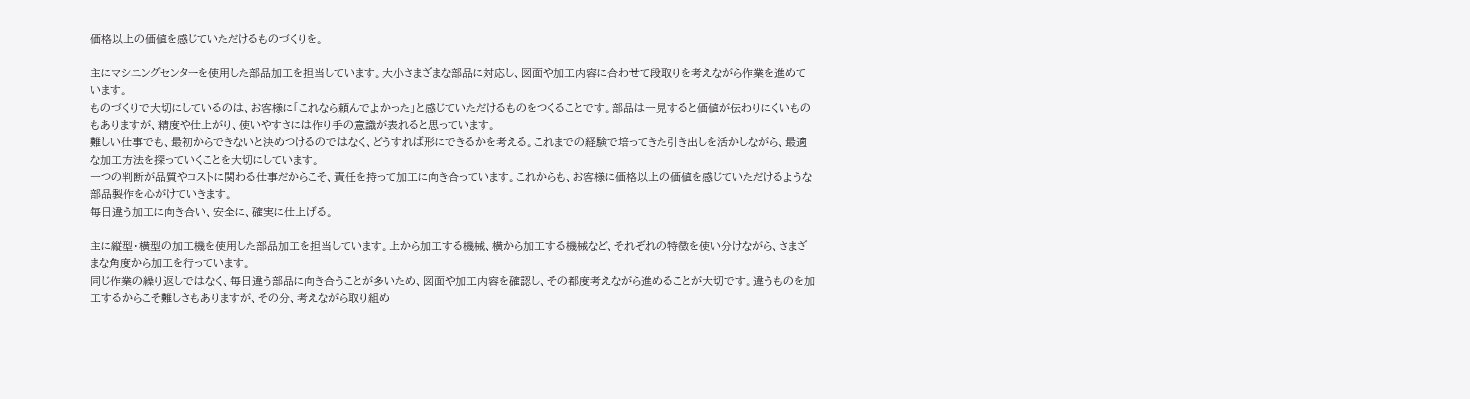価格以上の価値を感じていただけるものづくりを。

主にマシニングセンターを使用した部品加工を担当しています。大小さまざまな部品に対応し、図面や加工内容に合わせて段取りを考えながら作業を進めています。
ものづくりで大切にしているのは、お客様に「これなら頼んでよかった」と感じていただけるものをつくることです。部品は一見すると価値が伝わりにくいものもありますが、精度や仕上がり、使いやすさには作り手の意識が表れると思っています。
難しい仕事でも、最初からできないと決めつけるのではなく、どうすれば形にできるかを考える。これまでの経験で培ってきた引き出しを活かしながら、最適な加工方法を探っていくことを大切にしています。
一つの判断が品質やコストに関わる仕事だからこそ、責任を持って加工に向き合っています。これからも、お客様に価格以上の価値を感じていただけるような部品製作を心がけていきます。
毎日違う加工に向き合い、安全に、確実に仕上げる。

主に縦型・横型の加工機を使用した部品加工を担当しています。上から加工する機械、横から加工する機械など、それぞれの特徴を使い分けながら、さまざまな角度から加工を行っています。
同じ作業の繰り返しではなく、毎日違う部品に向き合うことが多いため、図面や加工内容を確認し、その都度考えながら進めることが大切です。違うものを加工するからこそ難しさもありますが、その分、考えながら取り組め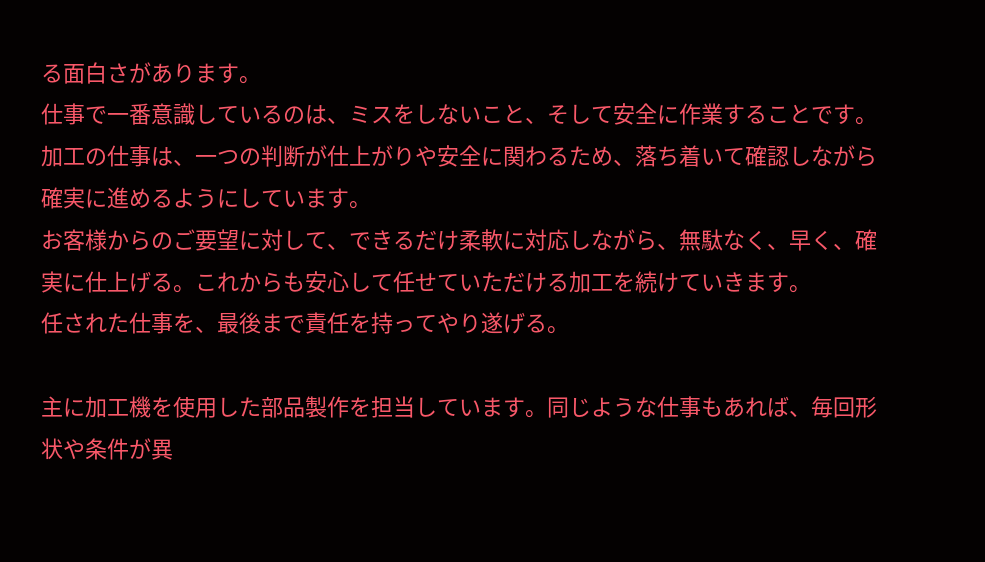る面白さがあります。
仕事で一番意識しているのは、ミスをしないこと、そして安全に作業することです。加工の仕事は、一つの判断が仕上がりや安全に関わるため、落ち着いて確認しながら確実に進めるようにしています。
お客様からのご要望に対して、できるだけ柔軟に対応しながら、無駄なく、早く、確実に仕上げる。これからも安心して任せていただける加工を続けていきます。
任された仕事を、最後まで責任を持ってやり遂げる。

主に加工機を使用した部品製作を担当しています。同じような仕事もあれば、毎回形状や条件が異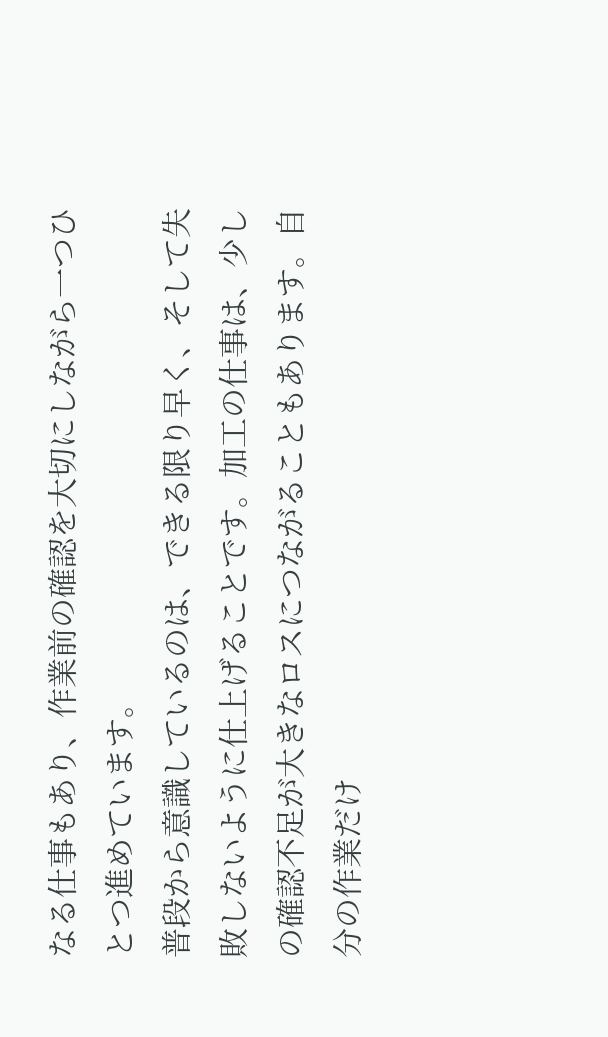なる仕事もあり、作業前の確認を大切にしながら一つひとつ進めています。
普段から意識しているのは、できる限り早く、そして失敗しないように仕上げることです。加工の仕事は、少しの確認不足が大きなロスにつながることもあります。自分の作業だけ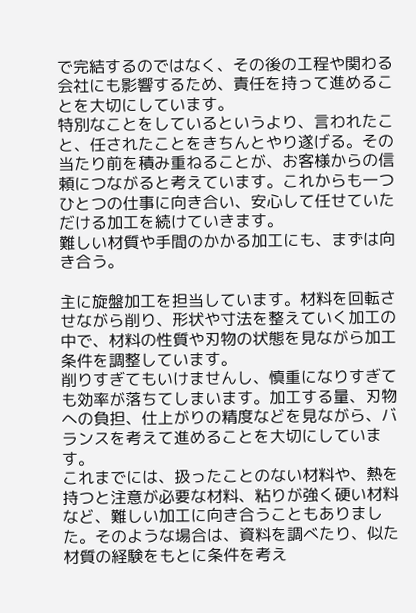で完結するのではなく、その後の工程や関わる会社にも影響するため、責任を持って進めることを大切にしています。
特別なことをしているというより、言われたこと、任されたことをきちんとやり遂げる。その当たり前を積み重ねることが、お客様からの信頼につながると考えています。これからも一つひとつの仕事に向き合い、安心して任せていただける加工を続けていきます。
難しい材質や手間のかかる加工にも、まずは向き合う。

主に旋盤加工を担当しています。材料を回転させながら削り、形状や寸法を整えていく加工の中で、材料の性質や刃物の状態を見ながら加工条件を調整しています。
削りすぎてもいけませんし、慎重になりすぎても効率が落ちてしまいます。加工する量、刃物への負担、仕上がりの精度などを見ながら、バランスを考えて進めることを大切にしています。
これまでには、扱ったことのない材料や、熱を持つと注意が必要な材料、粘りが強く硬い材料など、難しい加工に向き合うこともありました。そのような場合は、資料を調べたり、似た材質の経験をもとに条件を考え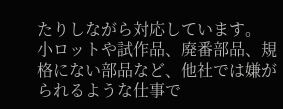たりしながら対応しています。
小ロットや試作品、廃番部品、規格にない部品など、他社では嫌がられるような仕事で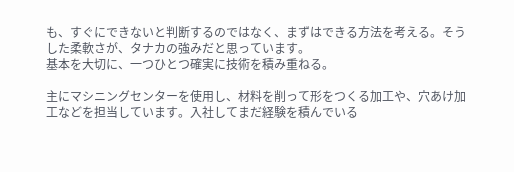も、すぐにできないと判断するのではなく、まずはできる方法を考える。そうした柔軟さが、タナカの強みだと思っています。
基本を大切に、一つひとつ確実に技術を積み重ねる。

主にマシニングセンターを使用し、材料を削って形をつくる加工や、穴あけ加工などを担当しています。入社してまだ経験を積んでいる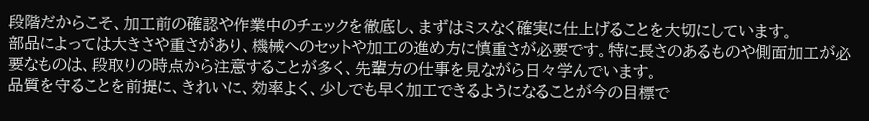段階だからこそ、加工前の確認や作業中のチェックを徹底し、まずはミスなく確実に仕上げることを大切にしています。
部品によっては大きさや重さがあり、機械へのセットや加工の進め方に慎重さが必要です。特に長さのあるものや側面加工が必要なものは、段取りの時点から注意することが多く、先輩方の仕事を見ながら日々学んでいます。
品質を守ることを前提に、きれいに、効率よく、少しでも早く加工できるようになることが今の目標で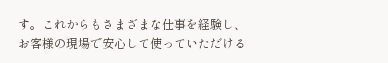す。これからもさまざまな仕事を経験し、お客様の現場で安心して使っていただける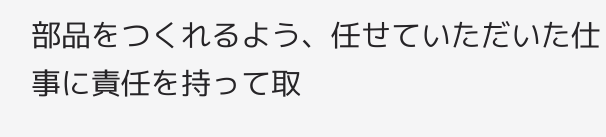部品をつくれるよう、任せていただいた仕事に責任を持って取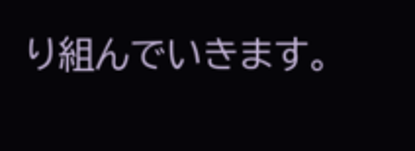り組んでいきます。